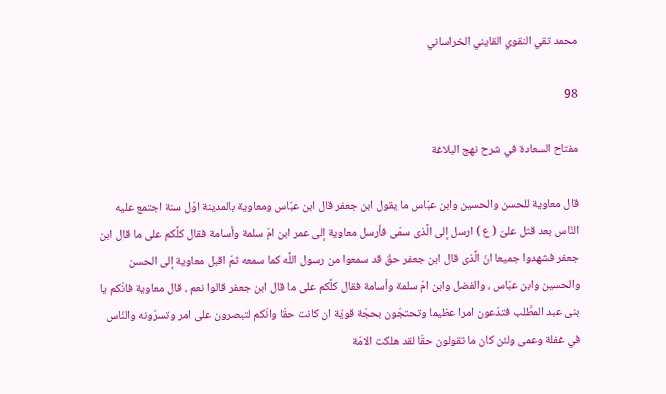محمد تقي النقوي القايني الخراساني

98

مفتاح السعادة في شرح نهج البلاغة

قال معاوية للحسن والحسين وابن عبّاس ما يقول ابن جعفر قال ابن عبّاس ومعاوية بالمدينة اوّل سنة اجتمع عليه النّاس بعد قتل علىّ ( ع ) ارسل إلى الَّذى سمّى فأرسل معاوية إلى عمر ابن امّ سلمة وأسامة فقال كلَّكم على ما قال ابن جعفر فشهدوا جميعا انّ الَّذى قال ابن جعفر حقّ قد سمعوا من رسول اللَّه كما سمعه ثمّ اقبل معاوية إلى الحسن والحسين وابن عبّاس ، والفضل وابن امّ سلمة وأسامة فقال كلَّكم على ما قال ابن جعفر قالوا نعم ، قال معاوية فانّكم يا بنى عبد المطَّلب فتدّعون امرا عظيما وتحتجّون بحجّة قويّة ان كانت حقّا وانّكم لتبصرون على امر وتسرّونه والنّاس في غفلة وعمى ولئن كان ما تقولون حقّا لقد هلكت الامّة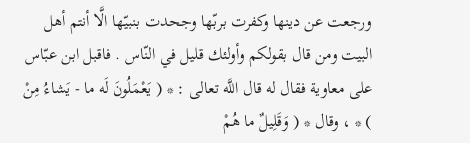ورجعت عن دينها وكفرت بربّها وجحدت بنبيّها الَّا أنتم أهل البيت ومن قال بقولكم وأولئك قليل في النّاس . فاقبل ابن عبّاس على معاوية فقال له قال اللَّه تعالى : * ( يَعْمَلُونَ لَه ما - يَشاءُ مِنْ ) * ، وقال * ( وَقَلِيلٌ ما هُمْ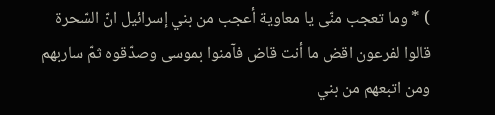) * وما تعجب منّى يا معاوية أعجب من بني إسرائيل انّ السّحرة قالوا لفرعون اقض ما أنت قاض فآمنوا بموسى وصدّقوه ثمّ ساربهم ومن اتبعهم من بني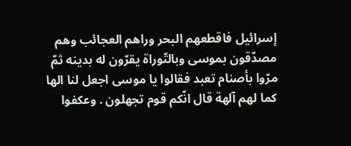إسرائيل فاقطعهم البحر وراهم العجائب وهم مصدّقون بموسى وبالتّوراة يقرّون له بدينه ثمّ مرّوا بأصنام تعبد فقالوا يا موسى اجعل لنا الها كما لهم آلهة قال انّكم قوم تجهلون . وعكفوا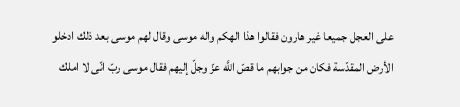على العجل جميعا غير هارون فقالوا هذا الهكم واله موسى وقال لهم موسى بعد ذلك ادخلو الأرض المقدّسة فكان من جوابهم ما قصّ اللَّه عزّ وجلّ إليهم فقال موسى ربّ انّى لا املك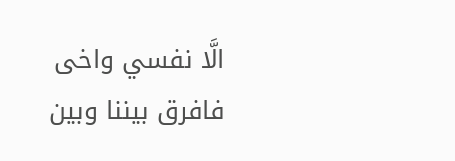الَّا نفسي واخى فافرق بيننا وبين